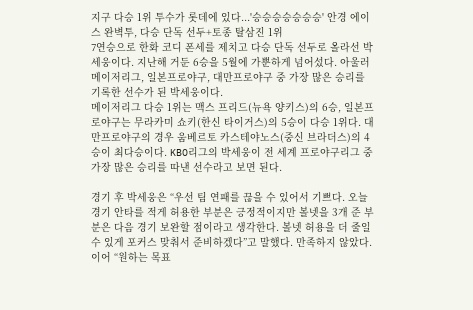지구 다승 1위 투수가 롯데에 있다...'승승승승승승승' 안경 에이스 완벽투, 다승 단독 선두+토종 탈삼진 1위
7연승으로 한화 코디 폰세를 제치고 다승 단독 선두로 올라선 박세웅이다. 지난해 거둔 6승을 5월에 가뿐하게 넘어섰다. 아울러 메이저리그, 일본프로야구, 대만프로야구 중 가장 많은 승리를 기록한 선수가 된 박세웅이다.
메이저리그 다승 1위는 맥스 프리드(뉴욕 양키스)의 6승, 일본프로야구는 무라카미 쇼키(한신 타이거스)의 5승이 다승 1위다. 대만프로야구의 경우 움베르토 카스테야노스(중신 브라더스)의 4승이 최다승이다. KBO리그의 박세웅이 전 세계 프로야구리그 중 가장 많은 승리를 따낸 선수라고 보면 된다.

경기 후 박세웅은 “우선 팀 연패를 끊을 수 있어서 기쁘다. 오늘 경기 안타를 적게 허용한 부분은 긍정적이지만 볼넷을 3개 준 부분은 다음 경기 보완할 점이라고 생각한다. 볼넷 허용을 더 줄일 수 있게 포커스 맞춰서 준비하겠다”고 말했다. 만족하지 않았다.
이어 “원하는 목표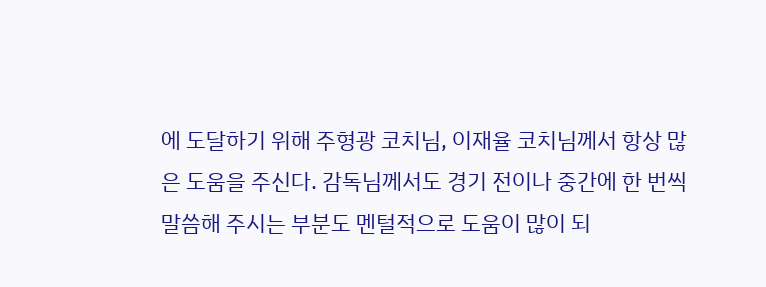에 도달하기 위해 주형광 코치님, 이재율 코치님께서 항상 많은 도움을 주신다. 감독님께서도 경기 전이나 중간에 한 번씩 말씀해 주시는 부분도 멘털적으로 도움이 많이 되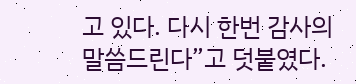고 있다. 다시 한번 감사의 말씀드린다”고 덧붙였다.